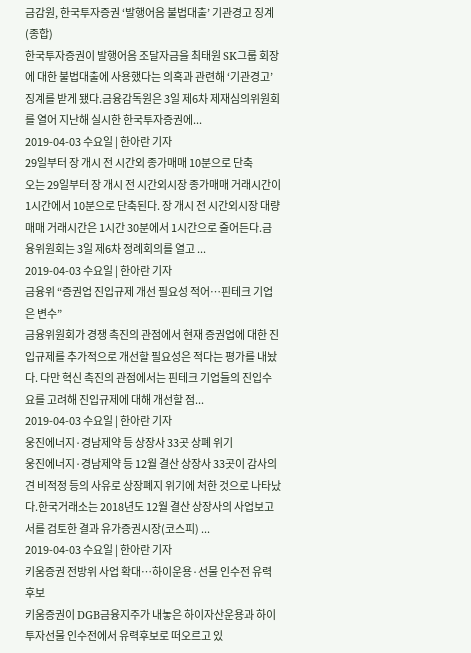금감원, 한국투자증권 ‘발행어음 불법대출’ 기관경고 징계 (종합)
한국투자증권이 발행어음 조달자금을 최태원 SK그룹 회장에 대한 불법대출에 사용했다는 의혹과 관련해 ‘기관경고’ 징계를 받게 됐다.금융감독원은 3일 제6차 제재심의위원회를 열어 지난해 실시한 한국투자증권에...
2019-04-03 수요일 | 한아란 기자
29일부터 장 개시 전 시간외 종가매매 10분으로 단축
오는 29일부터 장 개시 전 시간외시장 종가매매 거래시간이 1시간에서 10분으로 단축된다. 장 개시 전 시간외시장 대량매매 거래시간은 1시간 30분에서 1시간으로 줄어든다.금융위원회는 3일 제6차 정례회의를 열고 ...
2019-04-03 수요일 | 한아란 기자
금융위 “증권업 진입규제 개선 필요성 적어…핀테크 기업은 변수”
금융위원회가 경쟁 촉진의 관점에서 현재 증권업에 대한 진입규제를 추가적으로 개선할 필요성은 적다는 평가를 내놨다. 다만 혁신 촉진의 관점에서는 핀테크 기업들의 진입수요를 고려해 진입규제에 대해 개선할 점...
2019-04-03 수요일 | 한아란 기자
웅진에너지·경남제약 등 상장사 33곳 상폐 위기
웅진에너지·경남제약 등 12월 결산 상장사 33곳이 감사의견 비적정 등의 사유로 상장폐지 위기에 처한 것으로 나타났다.한국거래소는 2018년도 12월 결산 상장사의 사업보고서를 검토한 결과 유가증권시장(코스피) ...
2019-04-03 수요일 | 한아란 기자
키움증권 전방위 사업 확대…하이운용·선물 인수전 유력후보
키움증권이 DGB금융지주가 내놓은 하이자산운용과 하이투자선물 인수전에서 유력후보로 떠오르고 있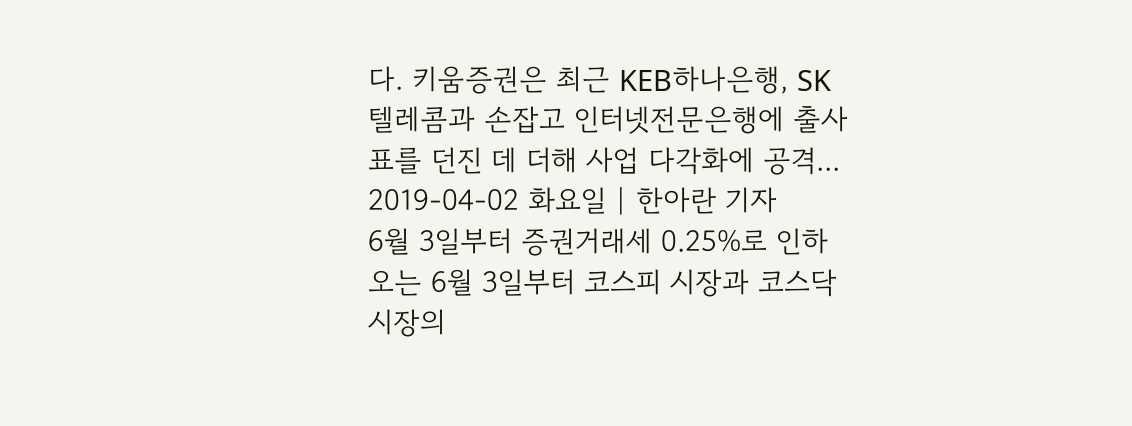다. 키움증권은 최근 KEB하나은행, SK텔레콤과 손잡고 인터넷전문은행에 출사표를 던진 데 더해 사업 다각화에 공격...
2019-04-02 화요일 | 한아란 기자
6월 3일부터 증권거래세 0.25%로 인하
오는 6월 3일부터 코스피 시장과 코스닥 시장의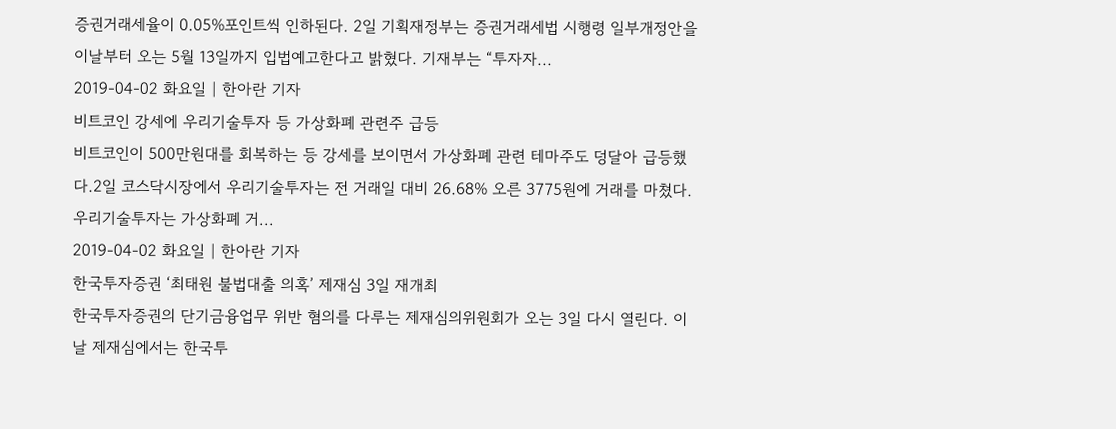증권거래세율이 0.05%포인트씩 인하된다. 2일 기획재정부는 증권거래세법 시행령 일부개정안을 이날부터 오는 5월 13일까지 입법예고한다고 밝혔다. 기재부는 “투자자...
2019-04-02 화요일 | 한아란 기자
비트코인 강세에 우리기술투자 등 가상화폐 관련주 급등
비트코인이 500만원대를 회복하는 등 강세를 보이면서 가상화폐 관련 테마주도 덩달아 급등했다.2일 코스닥시장에서 우리기술투자는 전 거래일 대비 26.68% 오른 3775원에 거래를 마쳤다. 우리기술투자는 가상화폐 거...
2019-04-02 화요일 | 한아란 기자
한국투자증권 ‘최태원 불법대출 의혹’ 제재심 3일 재개최
한국투자증권의 단기금융업무 위반 혐의를 다루는 제재심의위원회가 오는 3일 다시 열린다. 이날 제재심에서는 한국투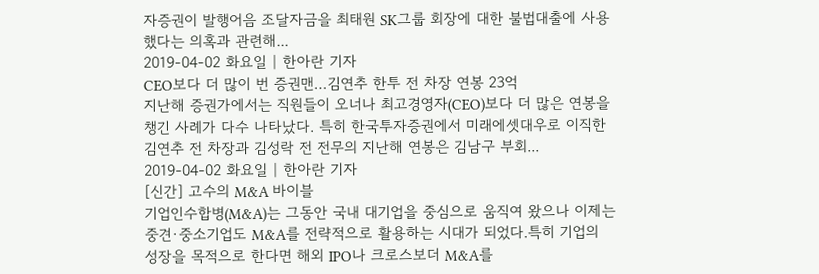자증권이 발행어음 조달자금을 최태원 SK그룹 회장에 대한 불법대출에 사용했다는 의혹과 관련해...
2019-04-02 화요일 | 한아란 기자
CEO보다 더 많이 번 증권맨…김연추 한투 전 차장 연봉 23억
지난해 증권가에서는 직원들이 오너나 최고경영자(CEO)보다 더 많은 연봉을 챙긴 사례가 다수 나타났다. 특히 한국투자증권에서 미래에셋대우로 이직한 김연추 전 차장과 김성락 전 전무의 지난해 연봉은 김남구 부회...
2019-04-02 화요일 | 한아란 기자
[신간] 고수의 M&A 바이블
기업인수합병(M&A)는 그동안 국내 대기업을 중심으로 움직여 왔으나 이제는 중견·중소기업도 M&A를 전략적으로 활용하는 시대가 되었다.특히 기업의 성장을 목적으로 한다면 해외 IPO나 크로스보더 M&A를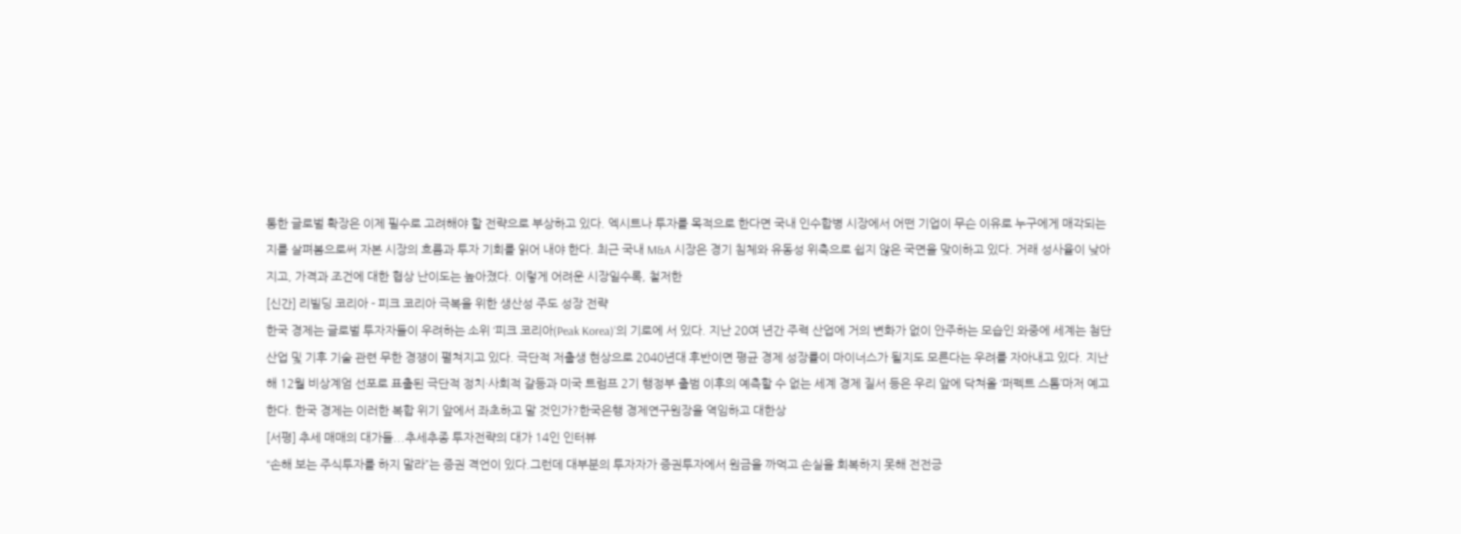통한 글로벌 확장은 이제 필수로 고려해야 할 전략으로 부상하고 있다. 엑시트나 투자를 목적으로 한다면 국내 인수합병 시장에서 어떤 기업이 무슨 이유로 누구에게 매각되는지를 살펴봄으로써 자본 시장의 흐름과 투자 기회를 읽어 내야 한다. 최근 국내 M&A 시장은 경기 침체와 유동성 위축으로 쉽지 않은 국면을 맞이하고 있다. 거래 성사율이 낮아지고, 가격과 조건에 대한 협상 난이도는 높아졌다. 이렇게 어려운 시장일수록, 철저한
[신간] 리빌딩 코리아 - 피크 코리아 극복을 위한 생산성 주도 성장 전략
한국 경제는 글로벌 투자자들이 우려하는 소위 ‘피크 코리아(Peak Korea)’의 기로에 서 있다. 지난 20여 년간 주력 산업에 거의 변화가 없이 안주하는 모습인 와중에 세계는 첨단 산업 및 기후 기술 관련 무한 경쟁이 펼쳐지고 있다. 극단적 저출생 현상으로 2040년대 후반이면 평균 경제 성장률이 마이너스가 될지도 모른다는 우려를 자아내고 있다. 지난해 12월 비상계엄 선포로 표출된 극단적 정치·사회적 갈등과 미국 트럼프 2기 행정부 출범 이후의 예측할 수 없는 세계 경제 질서 등은 우리 앞에 닥쳐올 ‘퍼펙트 스톰’마저 예고한다. 한국 경제는 이러한 복합 위기 앞에서 좌초하고 말 것인가?한국은행 경제연구원장을 역임하고 대한상
[서평] 추세 매매의 대가들...추세추종 투자전략의 대가 14인 인터뷰
“손해 보는 주식투자를 하지 말라”는 증권 격언이 있다.그런데 대부분의 투자자가 증권투자에서 원금을 까먹고 손실을 회복하지 못해 전전긍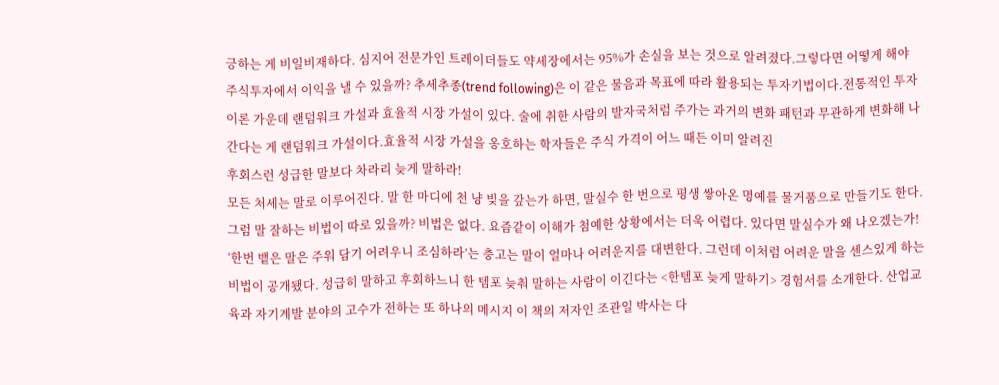긍하는 게 비일비재하다. 심지어 전문가인 트레이더들도 약세장에서는 95%가 손실을 보는 것으로 알려졌다.그렇다면 어떻게 해야 주식투자에서 이익을 낼 수 있을까? 추세추종(trend following)은 이 같은 물음과 목표에 따라 활용되는 투자기법이다.전통적인 투자이론 가운데 랜덤워크 가설과 효율적 시장 가설이 있다. 술에 취한 사람의 발자국처럼 주가는 과거의 변화 패턴과 무관하게 변화해 나간다는 게 랜덤워크 가설이다.효율적 시장 가설을 옹호하는 학자들은 주식 가격이 어느 때든 이미 알려진
후회스런 성급한 말보다 차라리 늦게 말하라!
모든 처세는 말로 이루어진다. 말 한 마디에 천 냥 빚을 갚는가 하면, 말실수 한 번으로 평생 쌓아온 명예를 물거품으로 만들기도 한다. 그럼 말 잘하는 비법이 따로 있을까? 비법은 없다. 요즘같이 이해가 첨예한 상황에서는 더욱 어렵다. 있다면 말실수가 왜 나오겠는가! ‘한번 뱉은 말은 주워 담기 어려우니 조심하라’는 충고는 말이 얼마나 어려운지를 대변한다. 그런데 이처럼 어려운 말을 센스있게 하는 비법이 공개됐다. 성급히 말하고 후회하느니 한 템포 늦춰 말하는 사람이 이긴다는 <한템포 늦게 말하기> 경험서를 소개한다. 산업교육과 자기계발 분야의 고수가 전하는 또 하나의 메시지 이 책의 저자인 조관일 박사는 다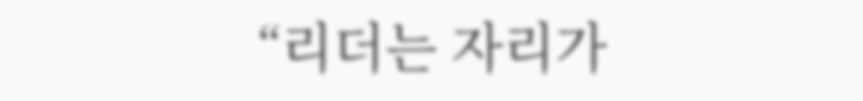“리더는 자리가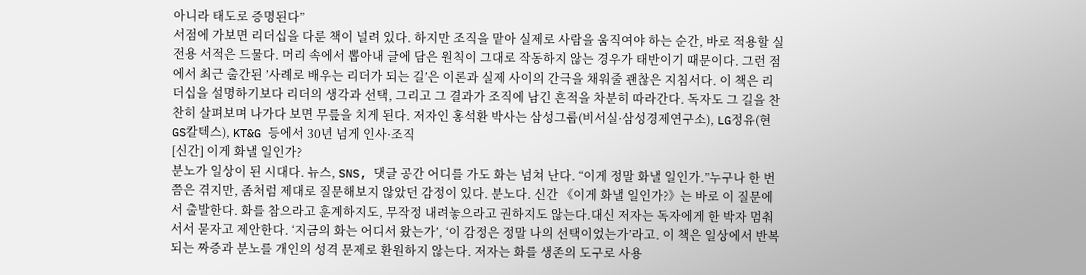아니라 태도로 증명된다”
서점에 가보면 리더십을 다룬 책이 널려 있다. 하지만 조직을 맡아 실제로 사람을 움직여야 하는 순간, 바로 적용할 실전용 서적은 드물다. 머리 속에서 뽑아내 글에 담은 원칙이 그대로 작동하지 않는 경우가 태반이기 때문이다. 그런 점에서 최근 출간된 ’사례로 배우는 리더가 되는 길’은 이론과 실제 사이의 간극을 채워줄 괜찮은 지침서다. 이 책은 리더십을 설명하기보다 리더의 생각과 선택, 그리고 그 결과가 조직에 남긴 흔적을 차분히 따라간다. 독자도 그 길을 찬찬히 살펴보며 나가다 보면 무릎을 치게 된다. 저자인 홍석환 박사는 삼성그룹(비서실·삼성경제연구소), LG정유(현 GS칼텍스), KT&G 등에서 30년 넘게 인사·조직
[신간] 이게 화낼 일인가?
분노가 일상이 된 시대다. 뉴스, SNS, 댓글 공간 어디를 가도 화는 넘쳐 난다. “이게 정말 화낼 일인가.”누구나 한 번 쯤은 겪지만, 좀처럼 제대로 질문해보지 않았던 감정이 있다. 분노다. 신간 《이게 화낼 일인가?》는 바로 이 질문에서 출발한다. 화를 참으라고 훈계하지도, 무작정 내려놓으라고 권하지도 않는다.대신 저자는 독자에게 한 박자 멈춰 서서 묻자고 제안한다. ‘지금의 화는 어디서 왔는가’, ‘이 감정은 정말 나의 선택이었는가’라고. 이 책은 일상에서 반복되는 짜증과 분노를 개인의 성격 문제로 환원하지 않는다. 저자는 화를 생존의 도구로 사용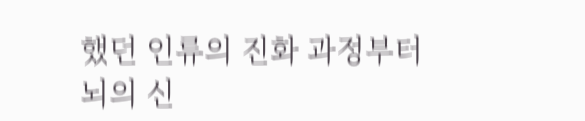했던 인류의 진화 과정부터 뇌의 신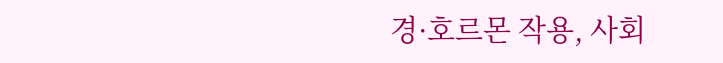경·호르몬 작용, 사회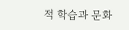적 학습과 문화